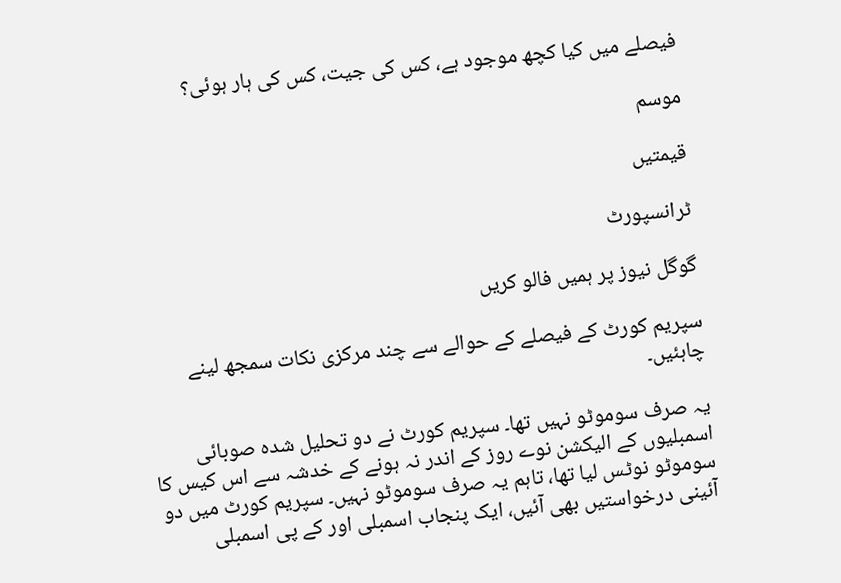فیصلے میں کیا کچھ موجود ہے، کس کی جیت، کس کی ہار ہوئی؟

موسم

قیمتیں

ٹرانسپورٹ

گوگل نیوز پر ہمیں فالو کریں

سپریم کورٹ کے فیصلے کے حوالے سے چند مرکزی نکات سمجھ لینے چاہئیں۔

یہ صرف سوموٹو نہیں تھا۔ سپریم کورٹ نے دو تحلیل شدہ صوبائی اسمبلیوں کے الیکشن نوے روز کے اندر نہ ہونے کے خدشہ سے اس کیس کا سوموٹو نوٹس لیا تھا، تاہم یہ صرف سوموٹو نہیں۔ سپریم کورٹ میں دو آئینی درخواستیں بھی آئیں، ایک پنجاب اسمبلی اور کے پی اسمبلی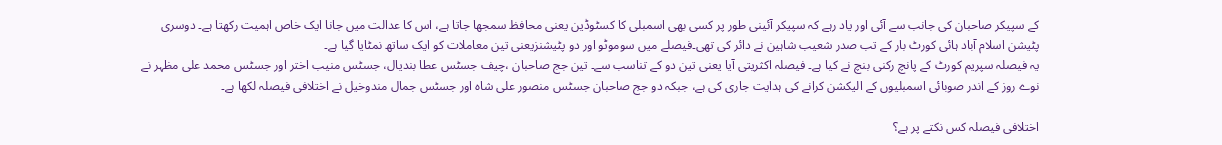کے سپیکر صاحبان کی جانب سے آئی اور یاد رہے کہ سپیکر آئینی طور پر کسی بھی اسمبلی کا کسٹوڈین یعنی محافظ سمجھا جاتا ہے، اس کا عدالت میں جانا ایک خاص اہمیت رکھتا ہے۔ دوسری پٹیشن اسلام آباد ہائی کورٹ بار کے تب صدر شعیب شاہین نے دائر کی تھی۔فیصلے میں سوموٹو اور دو پٹیشنزیعنی تین معاملات کو ایک ساتھ نمٹایا گیا ہے۔
یہ فیصلہ سپریم کورٹ کے پانچ رکنی بنچ نے کیا ہے۔ فیصلہ اکثریتی آیا یعنی تین دو کے تناسب سے۔ تین جج صاحبان ،چیف جسٹس عطا بندیال، جسٹس منیب اختر اور جسٹس محمد علی مظہر نے نوے روز کے اندر صوبائی اسمبلیوں کے الیکشن کرانے کی ہدایت جاری کی ہے، جبکہ دو جج صاحبان جسٹس منصور علی شاہ اور جسٹس جمال مندوخیل نے اختلافی فیصلہ لکھا ہے۔

اختلافی فیصلہ کس نکتے پر ہے؟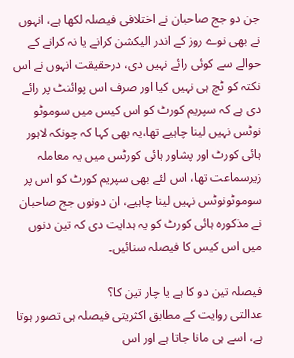جن دو جج صاحبان نے اختلافی فیصلہ لکھا ہے، انہوں نے بھی نوے روز کے اندر الیکشن کرانے یا نہ کرانے کے حوالے سے کوئی رائے نہیں دی، درحقیقت انہوں نے اس نکتہ کو ٹچ ہی نہیں کیا اور صرف اس پوائنٹ پر رائے دی ہے کہ سپریم کورٹ کو اس کیس میں سوموٹو نوٹس نہیں لینا چاہیے تھا،یہ بھی کہا کہ چونکہ لاہور ہائی کورٹ اور پشاور ہائی کورٹس میں یہ معاملہ زیرسماعت تھا، اس لئے بھی سپریم کورٹ کو اس پر سوموٹونوٹس نہیں لینا چاہیے، ان دونوں جج صاحبان نے مذکورہ ہائی کورٹ کو یہ ہدایت دی کہ تین دنوں میں اس کیس کا فیصلہ سنائیں۔

فیصلہ تین دو کا ہے یا چار تین کا؟
عدالتی روایت کے مطابق اکثریتی فیصلہ ہی تصور ہوتا ہے، اسے ہی مانا جاتا ہے اور اس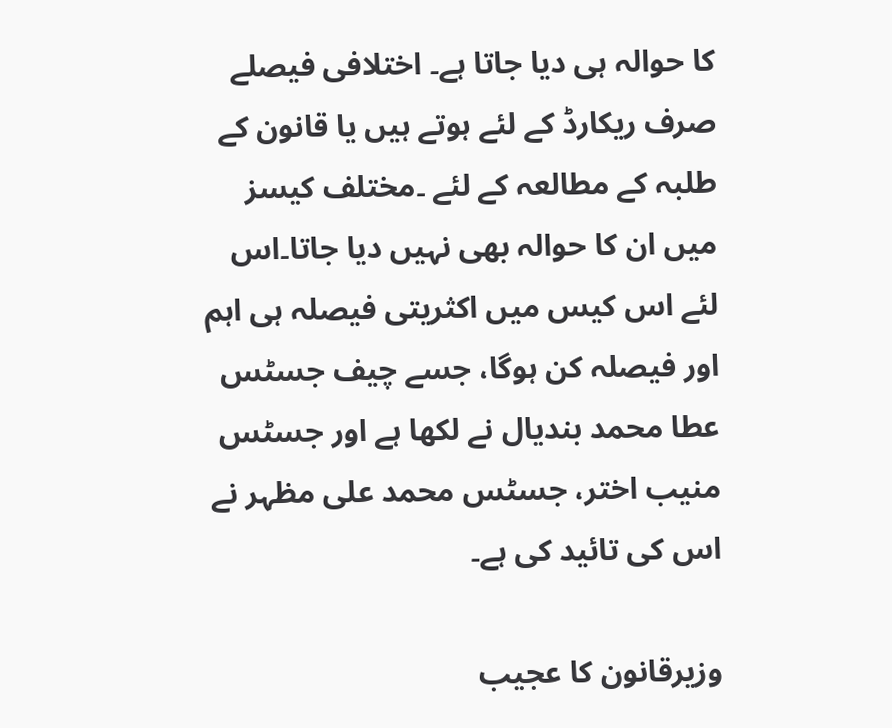کا حوالہ ہی دیا جاتا ہے۔ اختلافی فیصلے صرف ریکارڈ کے لئے ہوتے ہیں یا قانون کے طلبہ کے مطالعہ کے لئے ۔مختلف کیسز میں ان کا حوالہ بھی نہیں دیا جاتا۔اس لئے اس کیس میں اکثریتی فیصلہ ہی اہم اور فیصلہ کن ہوگا، جسے چیف جسٹس عطا محمد بندیال نے لکھا ہے اور جسٹس منیب اختر، جسٹس محمد علی مظہر نے اس کی تائید کی ہے۔

وزیرقانون کا عجیب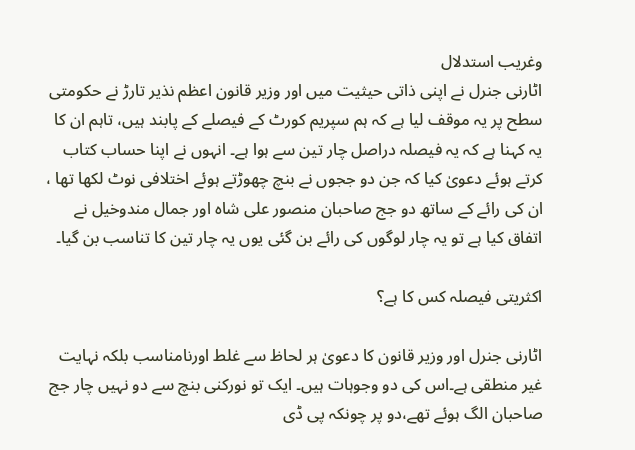وغریب استدلال
اٹارنی جنرل نے اپنی ذاتی حیثیت میں اور وزیر قانون اعظم نذیر تارڑ نے حکومتی سطح پر یہ موقف لیا ہے کہ ہم سپریم کورٹ کے فیصلے کے پابند ہیں، تاہم ان کا یہ کہنا ہے کہ یہ فیصلہ دراصل چار تین سے ہوا ہے۔ انہوں نے اپنا حساب کتاب کرتے ہوئے دعویٰ کیا کہ جن دو ججوں نے بنچ چھوڑتے ہوئے اختلافی نوٹ لکھا تھا ، ان کی رائے کے ساتھ دو جج صاحبان منصور علی شاہ اور جمال مندوخیل نے اتفاق کیا ہے تو یہ چار لوگوں کی رائے بن گئی یوں یہ چار تین کا تناسب بن گیا۔

اکثریتی فیصلہ کس کا ہے؟

اٹارنی جنرل اور وزیر قانون کا دعویٰ ہر لحاظ سے غلط اورنامناسب بلکہ نہایت غیر منطقی ہے۔اس کی دو وجوہات ہیں۔ ایک تو نورکنی بنچ سے دو نہیں چار جج صاحبان الگ ہوئے تھے،دو پر چونکہ پی ڈی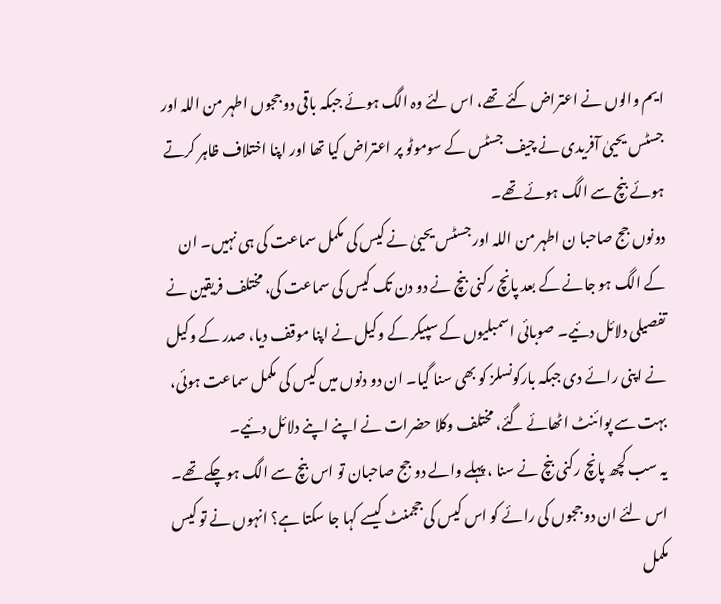ایم والوں نے اعتراض کئے تھے، اس لئے وہ الگ ہوئے جبکہ باقی دو ججوں اطہر من اللہ اور جسٹس یحییٰ آفریدی نے چیف جسٹس کے سوموٹو پر اعتراض کیا تھا اور اپنا اختلاف ظاہر کرتے ہوئے بنچ سے الگ ہوئے تھے۔
دونوں جج صاحبا ن اطہر من اللہ اور جسٹس یحییٰ نے کیس کی مکمل سماعت کی ہی نہیں۔ ان کے الگ ہو جانے کے بعد پانچ رکنی بنچ نے دو دن تک کیس کی سماعت کی، مختلف فریقین نے تفصیلی دلائل دئیے۔ صوبائی اسمبلیوں کے سپیکر کے وکیل نے اپنا موقف دیا، صدر کے وکیل نے اپنی رائے دی جبکہ بارکونسلز کو بھی سنا گیا۔ ان دو دنوں میں کیس کی مکمل سماعت ہوئی، بہت سے پوائنٹ اٹھائے گئے، مختلف وکلا حضرات نے اپنے اپنے دلائل دئیے۔
یہ سب کچھ پانچ رکنی بنچ نے سنا ، پہلے والے دو جج صاحبان تو اس بنچ سے الگ ہوچکے تھے۔ اس لئے ان دو ججوں کی رائے کو اس کیس کی ججمنٹ کیسے کہا جا سکتا ہے؟ انہوں نے تو کیس مکمل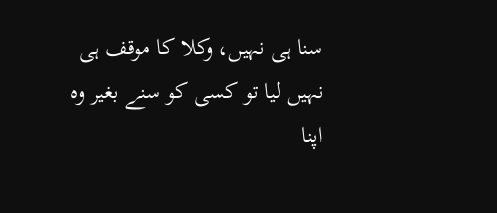سنا ہی نہیں، وکلا کا موقف ہی نہیں لیا تو کسی کو سنے بغیر وہ اپنا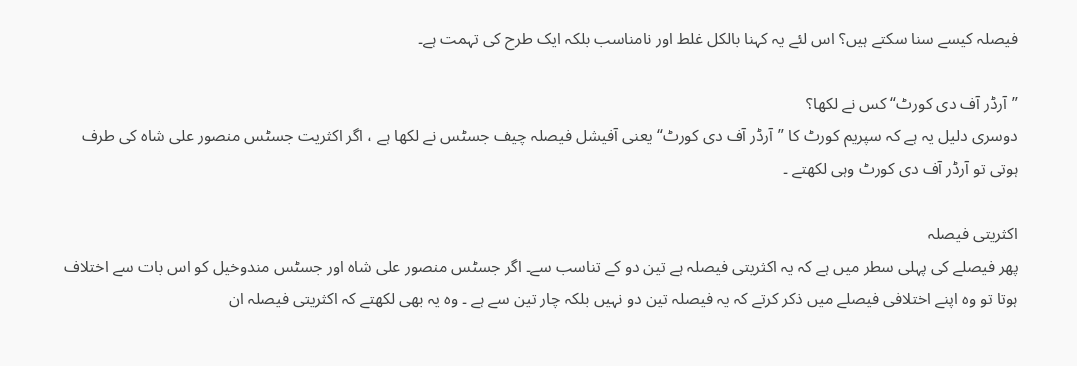فیصلہ کیسے سنا سکتے ہیں؟ اس لئے یہ کہنا بالکل غلط اور نامناسب بلکہ ایک طرح کی تہمت ہے۔

”آرڈر آف دی کورٹ“ کس نے لکھا؟
دوسری دلیل یہ ہے کہ سپریم کورٹ کا ”آرڈر آف دی کورٹ“یعنی آفیشل فیصلہ چیف جسٹس نے لکھا ہے ، اگر اکثریت جسٹس منصور علی شاہ کی طرف ہوتی تو آرڈر آف دی کورٹ وہی لکھتے ۔

اکثریتی فیصلہ
پھر فیصلے کی پہلی سطر میں ہے کہ یہ اکثریتی فیصلہ ہے تین دو کے تناسب سے۔ اگر جسٹس منصور علی شاہ اور جسٹس مندوخیل کو اس بات سے اختلاف ہوتا تو وہ اپنے اختلافی فیصلے میں ذکر کرتے کہ یہ فیصلہ تین دو نہیں بلکہ چار تین سے ہے ۔ وہ یہ بھی لکھتے کہ اکثریتی فیصلہ ان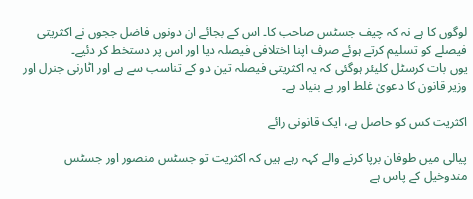لوگوں کا ہے نہ کہ چیف جسٹس صاحب کا۔ اس کے بجائے ان دونوں فاضل ججوں نے اکثریتی فیصلے کو تسلیم کرتے ہوئے صرف اپنا اختلافی فیصلہ دیا اور اس پر دستخط کر دئیے۔
یوں بات کرسٹل کلیئر ہوگئی کہ یہ اکثریتی فیصلہ تین دو کے تناسب سے ہے اور اٹارنی جنرل اور وزیر قانون کا دعویٰ غلط اور بے بنیاد ہے۔

اکثریت کس کو حاصل ہے، ایک قانونی رائے

پیالی میں طوفان برپا کرنے والے کہہ رہے ہیں کہ اکثریت تو جسٹس منصور اور جسٹس مندوخیل کے پاس ہے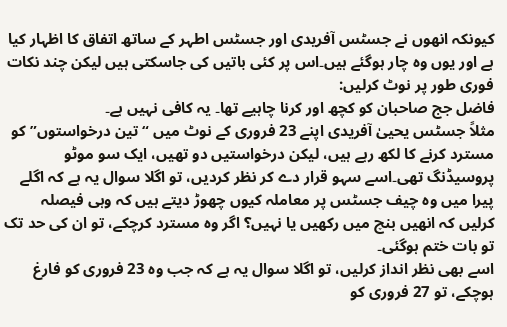کیونکہ انھوں نے جسٹس آفریدی اور جسٹس اطہر کے ساتھ اتفاق کا اظہار کیا ہے اور یوں وہ چار ہوگئے ہیں۔اس پر کئی باتیں کی جاسکتی ہیں لیکن چند نکات فوری طور پر نوٹ کرلیں:
فاضل جج صاحبان کو کچھ اور کرنا چاہیے تھا۔ یہ کافی نہیں ہے۔
مثلاً جسٹس یحییٰ آفریدی اپنے 23 فروری کے نوٹ میں “تین درخواستوں” کو مسترد کرنے کا لکھ رہے ہیں، لیکن درخواستیں دو تھیں، ایک سو موٹو پروسیڈنگ تھی۔اسے سہو قرار دے کر نظر کردیں، تو اگلا سوال یہ ہے کہ اگلے پیرا میں وہ چیف جسٹس پر معاملہ کیوں چھوڑ دیتے ہیں کہ وہی فیصلہ کرلیں کہ انھیں بنچ میں رکھیں یا نہیں؟ اگر وہ مسترد کرچکے، تو ان کی حد تک تو بات ختم ہوگئی۔
اسے بھی نظر انداز کرلیں، تو اگلا سوال یہ ہے کہ جب وہ 23 فروری کو فارغ ہوچکے، تو 27 فروری کو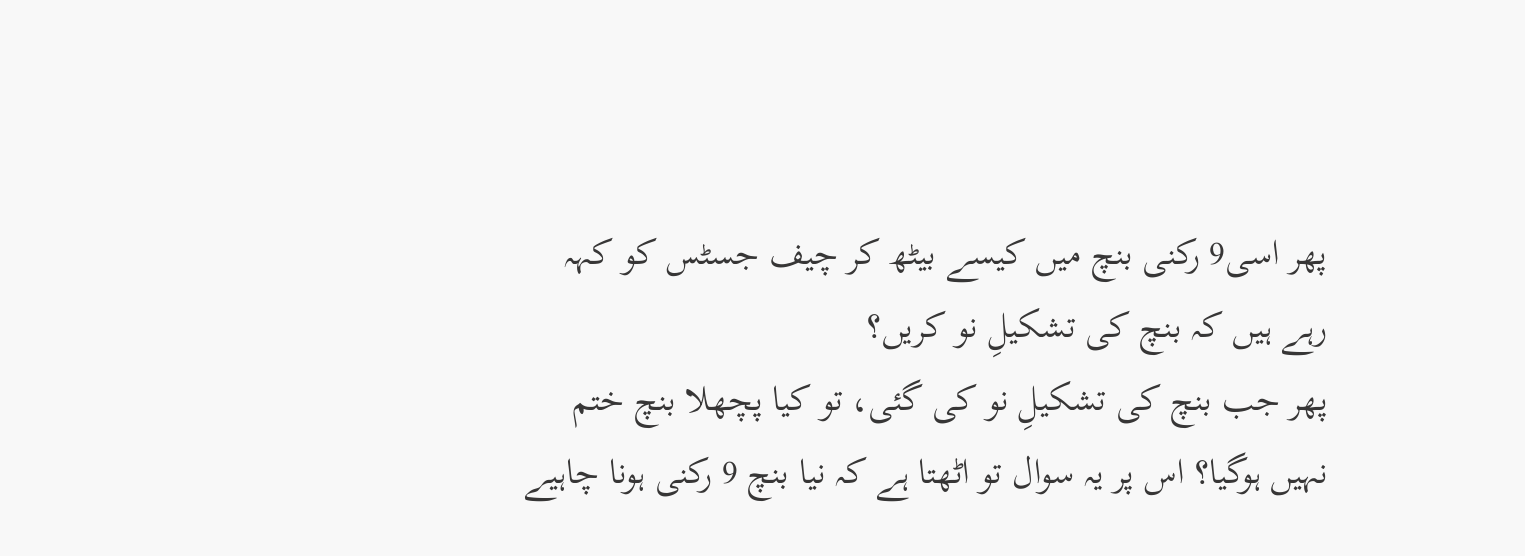پھر اسی9 رکنی بنچ میں کیسے بیٹھ کر چیف جسٹس کو کہہ رہے ہیں کہ بنچ کی تشکیلِ نو کریں؟
پھر جب بنچ کی تشکیلِ نو کی گئی، تو کیا پچھلا بنچ ختم نہیں ہوگیا؟ اس پر یہ سوال تو اٹھتا ہے کہ نیا بنچ 9 رکنی ہونا چاہیے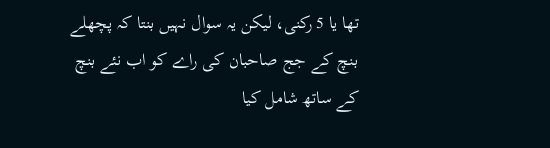تھا یا 5 رکنی، لیکن یہ سوال نہیں بنتا کہ پچھلے بنچ کے جج صاحبان کی راے کو اب نئے بنچ کے ساتھ شامل کیا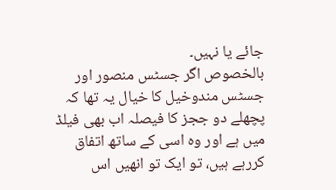جائے یا نہیں۔
بالخصوص اگر جسٹس منصور اور جسٹس مندوخیل کا خیال یہ تھا کہ پچھلے دو ججز کا فیصلہ اب بھی فیلڈ میں ہے اور وہ اسی کے ساتھ اتفاق کررہے ہیں، تو ایک تو انھیں اس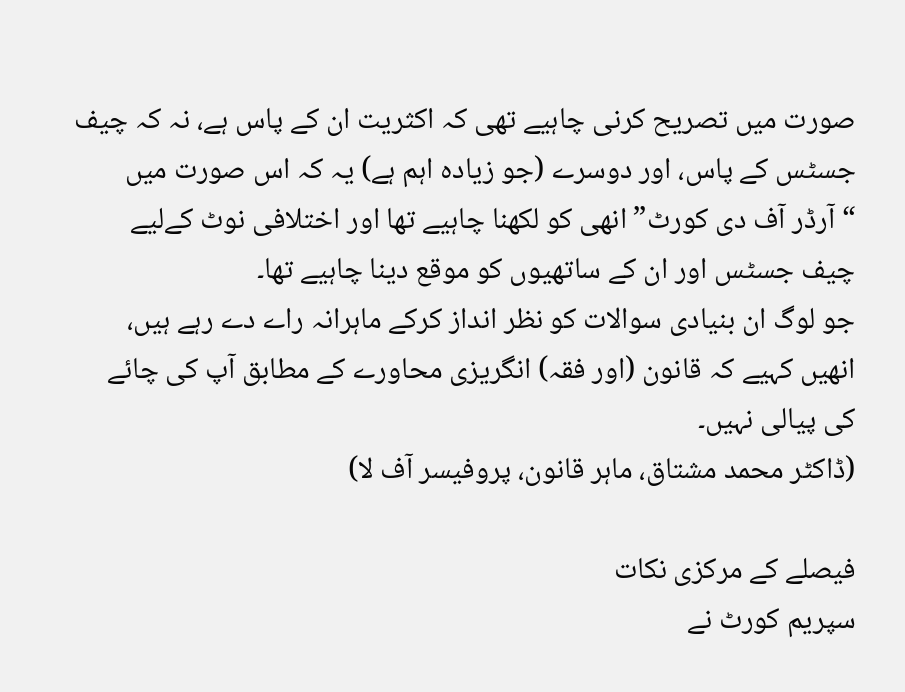صورت میں تصریح کرنی چاہیے تھی کہ اکثریت ان کے پاس ہے، نہ کہ چیف جسٹس کے پاس، اور دوسرے (جو زیادہ اہم ہے) یہ کہ اس صورت میں “آرڈر آف دی کورٹ” انھی کو لکھنا چاہیے تھا اور اختلافی نوٹ کےلیے چیف جسٹس اور ان کے ساتھیوں کو موقع دینا چاہیے تھا۔
جو لوگ ان بنیادی سوالات کو نظر انداز کرکے ماہرانہ راے دے رہے ہیں، انھیں کہیے کہ قانون (اور فقہ) انگریزی محاورے کے مطابق آپ کی چائے کی پیالی نہیں۔
(ڈاکٹر محمد مشتاق، ماہر قانون، پروفیسر آف لا)

فیصلے کے مرکزی نکات
سپریم کورٹ نے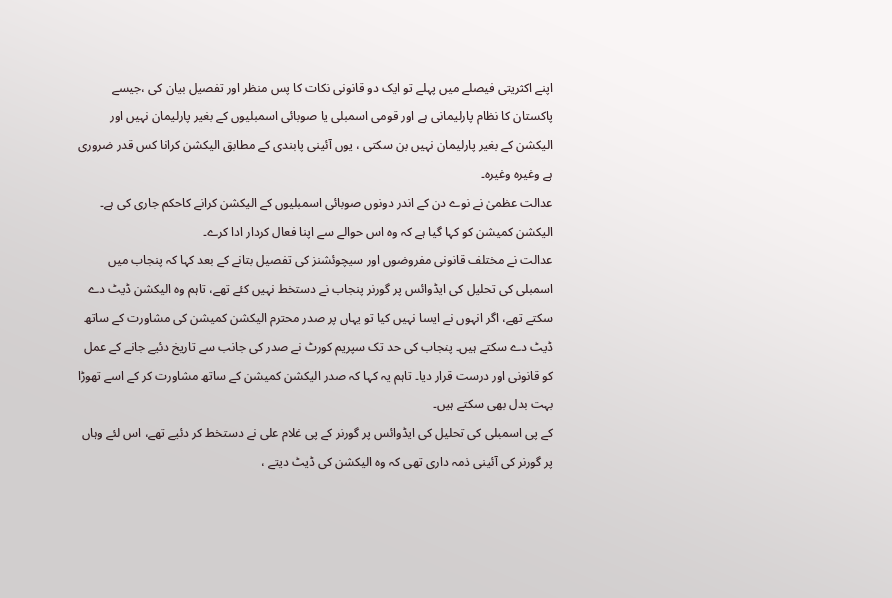اپنے اکثریتی فیصلے میں پہلے تو ایک دو قانونی نکات کا پس منظر اور تفصیل بیان کی ،جیسے پاکستان کا نظام پارلیمانی ہے اور قومی اسمبلی یا صوبائی اسمبلیوں کے بغیر پارلیمان نہیں اور الیکشن کے بغیر پارلیمان نہیں بن سکتی ، یوں آئینی پابندی کے مطابق الیکشن کرانا کس قدر ضروری ہے وغیرہ وغیرہ۔
عدالت عظمیٰ نے نوے دن کے اندر دونوں صوبائی اسمبلیوں کے الیکشن کرانے کاحکم جاری کی ہے۔ الیکشن کمیشن کو کہا گیا ہے کہ وہ اس حوالے سے اپنا فعال کردار ادا کرے۔
عدالت نے مختلف قانونی مفروضوں اور سیچوئشنز کی تفصیل بتانے کے بعد کہا کہ پنجاب میں اسمبلی کی تحلیل کی ایڈوائس پر گورنر پنجاب نے دستخط نہیں کئے تھے، تاہم وہ الیکشن ڈیٹ دے سکتے تھے، اگر انہوں نے ایسا نہیں کیا تو یہاں پر صدر محترم الیکشن کمیشن کی مشاورت کے ساتھ ڈیٹ دے سکتے ہیں۔ پنجاب کی حد تک سپریم کورٹ نے صدر کی جانب سے تاریخ دئیے جانے کے عمل کو قانونی اور درست قرار دیا۔ تاہم یہ کہا کہ صدر الیکشن کمیشن کے ساتھ مشاورت کر کے اسے تھوڑا بہت بدل بھی سکتے ہیں۔
کے پی اسمبلی کی تحلیل کی ایڈوائس پر گورنر کے پی غلام علی نے دستخط کر دئیے تھے، اس لئے وہاں پر گورنر کی آئینی ذمہ داری تھی کہ وہ الیکشن کی ڈیٹ دیتے ،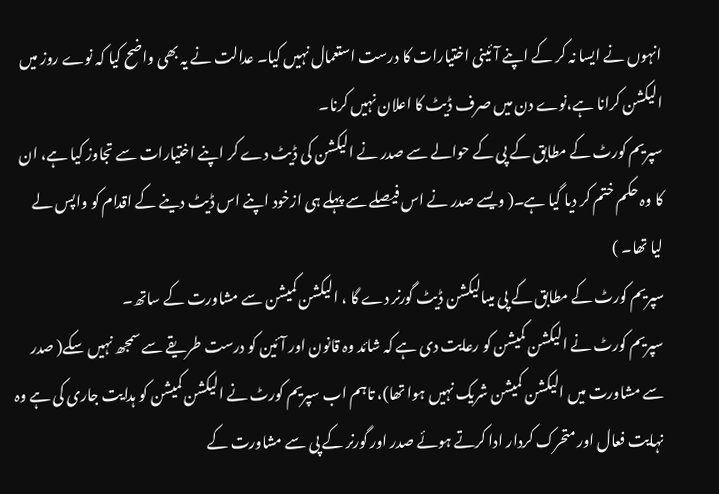انہوں نے ایسا نہ کر کے اپنے آئینی اختیارات کا درست استعمال نہیں کیا۔ عدالت نے یہ بھی واضح کیا کہ نوے روز میں الیکشن کرانا ہے،نوے دن میں صرف ڈیٹ کا اعلان نہیں کرنا۔
سپریم کورٹ کے مطابق کے پی کے حوالے سے صدر نے الیکشن کی ڈیٹ دے کر اپنے اختیارات سے تجاوز کیا ہے، ان کا وہ حکم ختم کر دیا گیا ہے۔( ویسے صدر نے اس فیصلے سے پہلے ہی ازخود اپنے اس ڈیٹ دینے کے اقدام کو واپس لے لیا تھا۔ )
سپریم کورٹ کے مطابق کے پی میںالیکشن ڈیٹ گورنر دے گا ، الیکشن کمیشن سے مشاورت کے ساتھ۔
سپریم کورٹ نے الیکشن کمیشن کو رعایت دی ہے کہ شائد وہ قانون اور آئین کو درست طریقے سے سمجھ نہیں سکے( صدر سے مشاورت میں الیکشن کمیشن شریک نہیں ہوا تھا)، تاہم اب سپریم کورٹ نے الیکشن کمیشن کو ہدایت جاری کی ہے وہ نہایت فعال اور متحرک کردار ادا کرتے ہوئے صدر اور گورنر کے پی سے مشاورت کے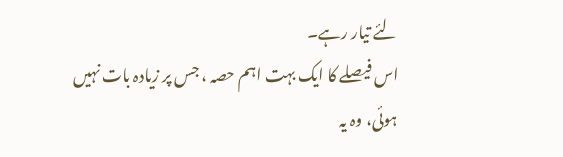لئے تیار رہے۔
اس فیصلے کا ایک بہت اہم حصہ ، جس پر زیادہ بات نہیں ہوئی، وہ یہ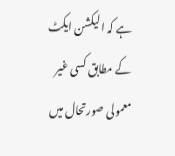ہے کہ الیکشن ایکٹ کے مطابق کسی غیر معمولی صورتحال میں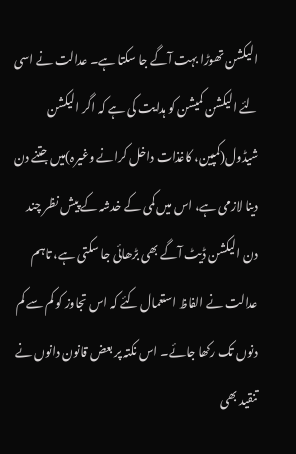الیکشن تھوڑا بہت آگے جا سکتا ہے۔ عدالت نے اسی لئے الیکشن کمیشن کو ہدایت کی ہے کہ اگر الیکشن شیڈول(کمپین، کاغذات داخل کرانے وغیرہ)میں جتنے دن دینا لازمی ہے، اس میں کمی کے خدشہ کے پیش نظر چند دن الیکشن ڈیٹ آگے بھی بڑھائی جا سکتی ہے، تاہم عدالت نے الفاظ استعمال کئے کہ اس تجاوز کو کم سے کم دنوں تک رکھا جائے۔ اس نکتہ پر بعض قانون دانوں نے تنقید بھی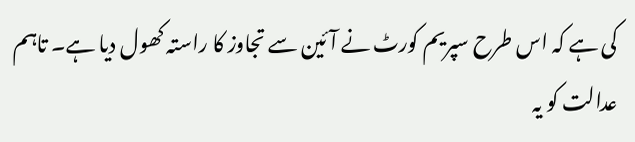کی ہے کہ اس طرح سپریم کورٹ نے آئین سے تجاوز کا راستہ کھول دیا ہے۔ تاہم عدالت کو یہ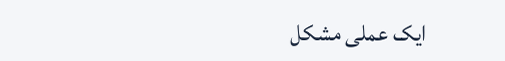ایک عملی مشکل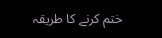ختم کرنے کا طریقہ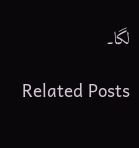لگا۔

Related Posts